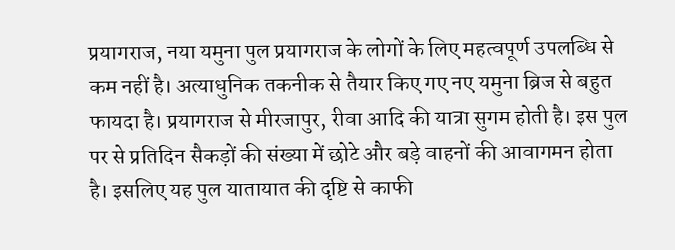प्रयागराज, नया यमुना पुल प्रयागराज के लोगों के लिए महत्वपूर्ण उपलब्धि से कम नहीं है। अत्याधुनिक तकनीक से तैयार किए गए नए यमुना ब्रिज से बहुत फायदा है। प्रयागराज से मीरजापुर, रीवा आदि की यात्रा सुगम होती है। इस पुल पर से प्रतिदिन सैकड़ों की संख्या में छोटे और बड़े वाहनों की आवागमन होता है। इसलिए यह पुल यातायात की दृष्टि से काफी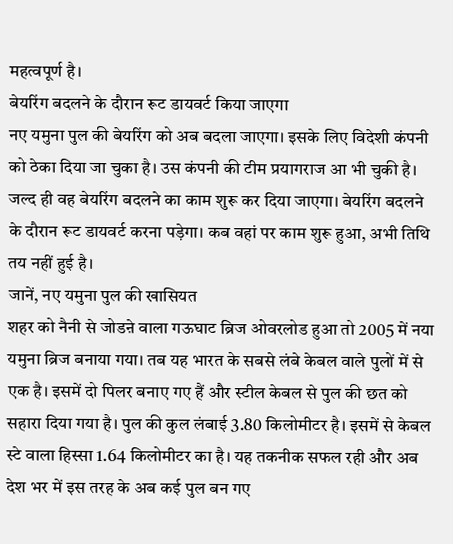महत्वपूर्ण है।
बेयरिंग बदलने के दौरान रूट डायवर्ट किया जाएगा
नए यमुना पुल की बेयरिंग को अब बदला जाएगा। इसके लिए विदेशी कंपनी को ठेका दिया जा चुका है। उस कंपनी की टीम प्रयागराज आ भी चुकी है। जल्द ही वह बेयरिंग बदलने का काम शुरू कर दिया जाएगा। बेयरिंग बदलने के दौरान रूट डायवर्ट करना पड़ेगा। कब वहां पर काम शुरू हुआ, अभी तिथि तय नहीं हुई है।
जानें, नए यमुना पुल की खासियत
शहर को नैनी से जोडऩे वाला गऊघाट ब्रिज ओवरलोड हुआ तो 2005 में नया यमुना ब्रिज बनाया गया। तब यह भारत के सबसे लंबे केबल वाले पुलों में से एक है। इसमें दो पिलर बनाए गए हैं और स्टील केबल से पुल की छत को सहारा दिया गया है। पुल की कुल लंबाई 3.80 किलोमीटर है। इसमें से केबल स्टे वाला हिस्सा 1.64 किलोमीटर का है। यह तकनीक सफल रही और अब देश भर में इस तरह के अब कई पुल बन गए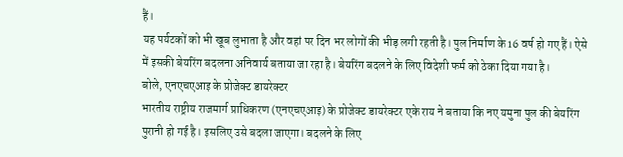हैं।
यह पर्यटकों को भी खूब लुभाता है और वहां पर दिन भर लोगों की भीड़ लगी रहती है। पुल निर्माण के 16 वर्ष हो गए हैं। ऐसे में इसकी बेयरिंग बदलना अनिवार्य बताया जा रहा है। बेयरिंग बदलने के लिए विदेशी फर्म को ठेका दिया गया है।
बोले, एनएचएआइ के प्रोजेक्ट डायरेक्टर
भारतीय राष्ट्रीय राजमार्ग प्राधिकरण (एनएचएआइ) के प्रोजेक्ट डायरेक्टर एके राय ने बताया कि नए यमुना पुल की बेयरिंग पुरानी हो गई है। इसलिए उसे बदला जाएगा। बदलने के लिए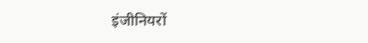इंजीनियरों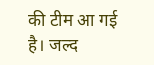की टीम आ गई है। जल्द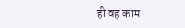ही वह काम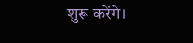शुरू करेंगे।